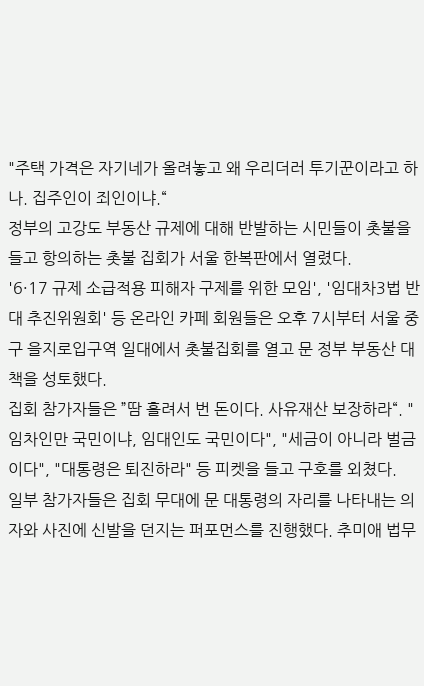"주택 가격은 자기네가 올려놓고 왜 우리더러 투기꾼이라고 하나. 집주인이 죄인이냐.“
정부의 고강도 부동산 규제에 대해 반발하는 시민들이 촛불을 들고 항의하는 촛불 집회가 서울 한복판에서 열렸다.
'6·17 규제 소급적용 피해자 구제를 위한 모임', '임대차3법 반대 추진위원회' 등 온라인 카페 회원들은 오후 7시부터 서울 중구 을지로입구역 일대에서 촛불집회를 열고 문 정부 부동산 대책을 성토했다.
집회 참가자들은 ”땀 흘려서 번 돈이다. 사유재산 보장하라“. "임차인만 국민이냐, 임대인도 국민이다", "세금이 아니라 벌금이다", "대통령은 퇴진하라" 등 피켓을 들고 구호를 외쳤다.
일부 참가자들은 집회 무대에 문 대통령의 자리를 나타내는 의자와 사진에 신발을 던지는 퍼포먼스를 진행했다. 추미애 법무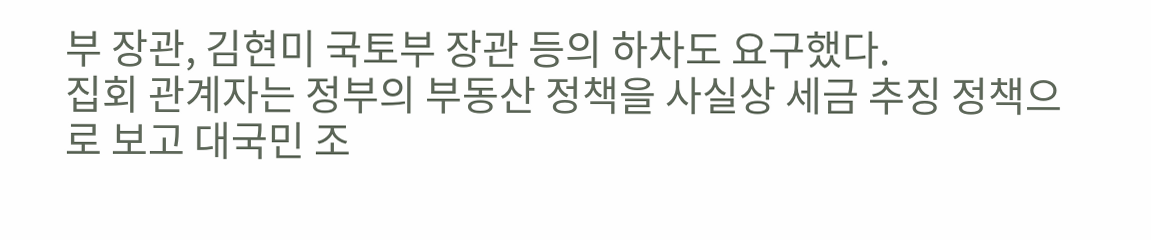부 장관, 김현미 국토부 장관 등의 하차도 요구했다.
집회 관계자는 정부의 부동산 정책을 사실상 세금 추징 정책으로 보고 대국민 조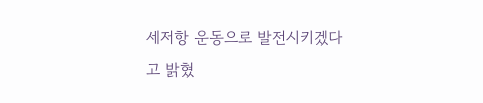세저항 운동으로 발전시키겠다고 밝혔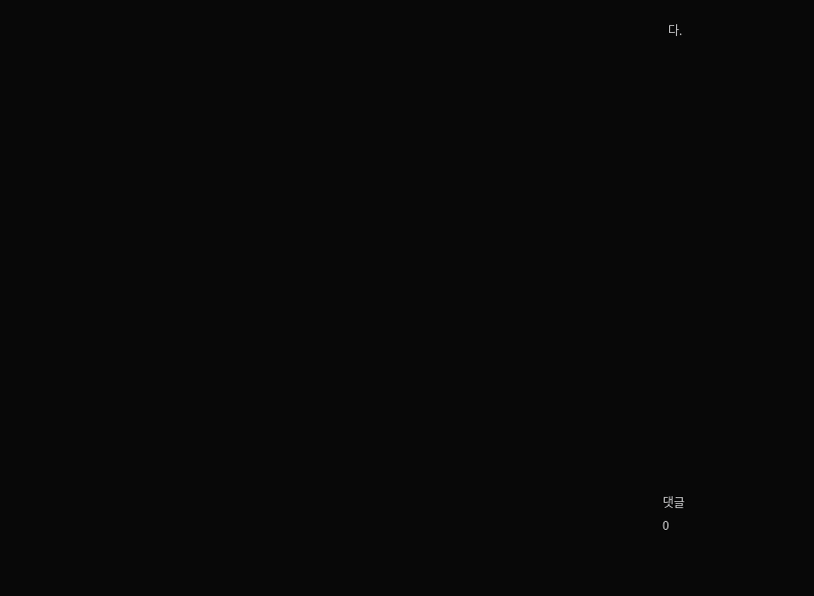다.



















댓글
0